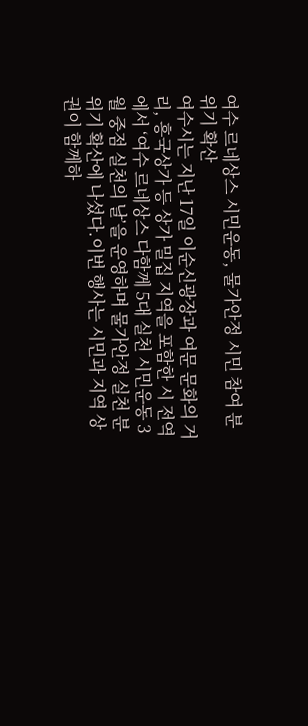여수 르네상스 시민운동, 물가안정 시민 참여 분위기 확산
여수시는 지난 17일 이순신광장과 여문 문화의 거리, 흥국상가 등 상가 밀집 지역을 포함한 시 전역에서 ‘여수 르네상스 다함께 5대 실천 시민운동 3월 중점 실천의 날’을 운영하며 물가안정 실천 분위기 확산에 나섰다.이번 행사는 시민과 지역 상권이 함께하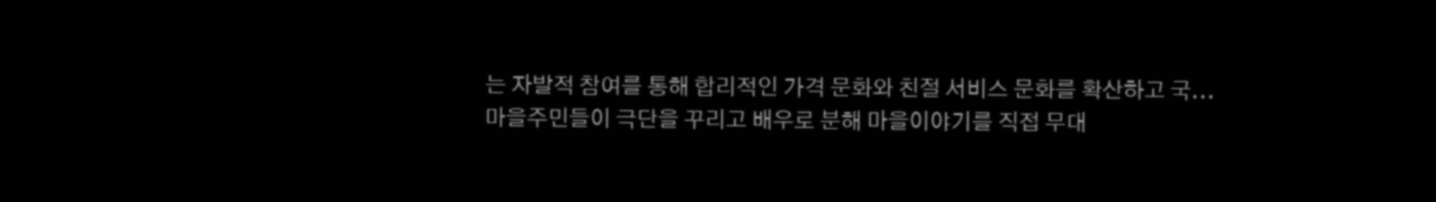는 자발적 참여를 통해 합리적인 가격 문화와 친절 서비스 문화를 확산하고 국...
마을주민들이 극단을 꾸리고 배우로 분해 마을이야기를 직접 무대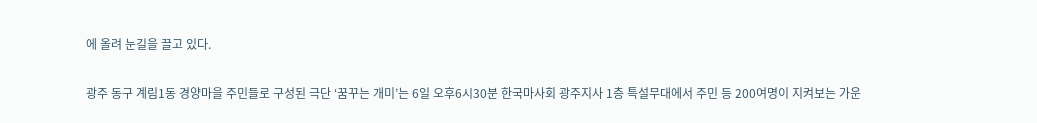에 올려 눈길을 끌고 있다.

광주 동구 계림1동 경양마을 주민들로 구성된 극단 ‘꿈꾸는 개미’는 6일 오후6시30분 한국마사회 광주지사 1층 특설무대에서 주민 등 200여명이 지켜보는 가운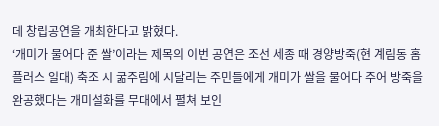데 창립공연을 개최한다고 밝혔다.
‘개미가 물어다 준 쌀’이라는 제목의 이번 공연은 조선 세종 때 경양방죽(현 계림동 홈플러스 일대) 축조 시 굶주림에 시달리는 주민들에게 개미가 쌀을 물어다 주어 방죽을 완공했다는 개미설화를 무대에서 펼쳐 보인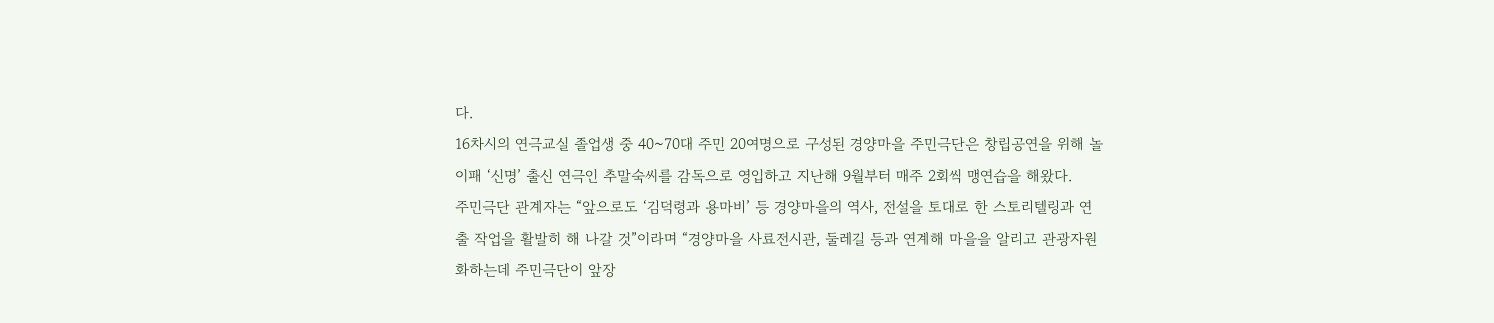다.
16차시의 연극교실 졸업생 중 40~70대 주민 20여명으로 구성된 경양마을 주민극단은 창립공연을 위해 놀이패 ‘신명’ 출신 연극인 추말숙씨를 감독으로 영입하고 지난해 9월부터 매주 2회씩 맹연습을 해왔다.
주민극단 관계자는 “앞으로도 ‘김덕령과 용마비’ 등 경양마을의 역사, 전설을 토대로 한 스토리텔링과 연출 작업을 활발히 해 나갈 것”이라며 “경양마을 사료전시관, 둘레길 등과 연계해 마을을 알리고 관광자원화하는데 주민극단이 앞장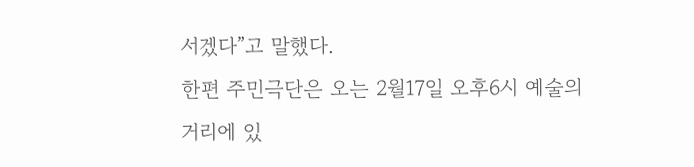서겠다”고 말했다.
한편 주민극단은 오는 2월17일 오후6시 예술의 거리에 있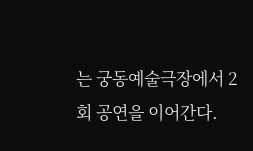는 궁동예술극장에서 2회 공연을 이어간다.